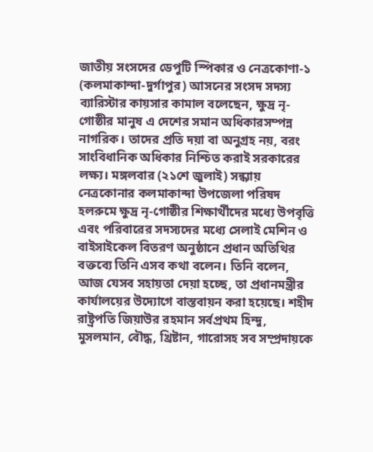জাতীয় সংসদের ডেপুটি স্পিকার ও নেত্রকোণা-১ (কলমাকান্দা-দুর্গাপুর) আসনের সংসদ সদস্য ব্যারিস্টার কায়সার কামাল বলেছেন, ক্ষুদ্র নৃ-গোষ্ঠীর মানুষ এ দেশের সমান অধিকারসম্পন্ন নাগরিক। তাদের প্রতি দয়া বা অনুগ্রহ নয়, বরং সাংবিধানিক অধিকার নিশ্চিত করাই সরকারের লক্ষ্য। মঙ্গলবার (২১শে জুলাই) সন্ধ্যায় নেত্রকোনার কলমাকান্দা উপজেলা পরিষদ হলরুমে ক্ষুদ্র নৃ-গোষ্ঠীর শিক্ষার্থীদের মধ্যে উপবৃত্তি এবং পরিবারের সদস্যদের মধ্যে সেলাই মেশিন ও বাইসাইকেল বিতরণ অনুষ্ঠানে প্রধান অতিথির বক্তব্যে তিনি এসব কথা বলেন। তিনি বলেন, আজ যেসব সহায়তা দেয়া হচ্ছে, তা প্রধানমন্ত্রীর কার্যালয়ের উদ্যোগে বাস্তবায়ন করা হয়েছে। শহীদ রাষ্ট্রপতি জিয়াউর রহমান সর্বপ্রথম হিন্দু, মুসলমান, বৌদ্ধ, খ্রিষ্টান, গারোসহ সব সম্প্রদায়কে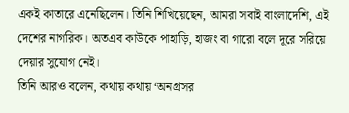একই কাতারে এনেছিলেন। তিনি শিখিয়েছেন, আমরা সবাই বাংলাদেশি, এই দেশের নাগরিক। অতএব কাউকে পাহাড়ি, হাজং বা গারো বলে দূরে সরিয়ে দেয়ার সুযোগ নেই।
তিনি আরও বলেন, কথায় কথায় ‘অনগ্রসর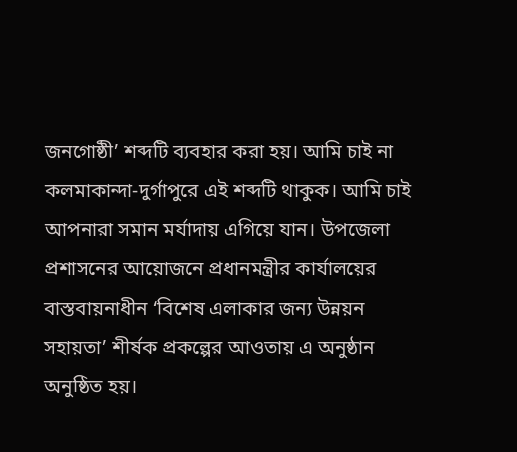জনগোষ্ঠী’ শব্দটি ব্যবহার করা হয়। আমি চাই না কলমাকান্দা-দুর্গাপুরে এই শব্দটি থাকুক। আমি চাই আপনারা সমান মর্যাদায় এগিয়ে যান। উপজেলা প্রশাসনের আয়োজনে প্রধানমন্ত্রীর কার্যালয়ের বাস্তবায়নাধীন ‘বিশেষ এলাকার জন্য উন্নয়ন সহায়তা’ শীর্ষক প্রকল্পের আওতায় এ অনুষ্ঠান অনুষ্ঠিত হয়।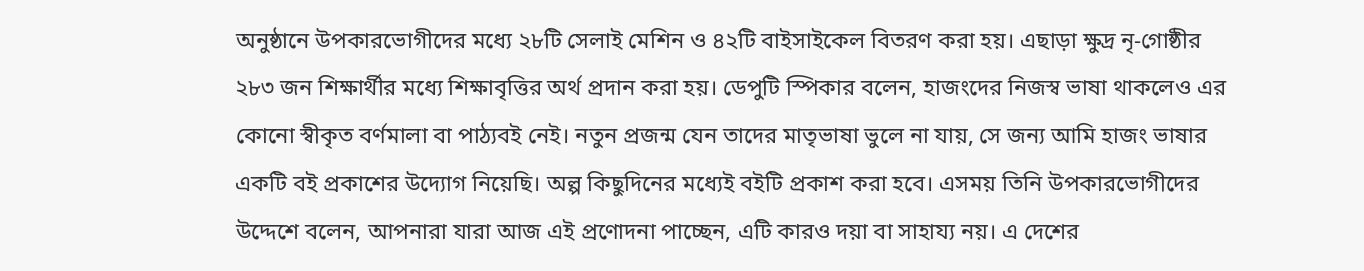অনুষ্ঠানে উপকারভোগীদের মধ্যে ২৮টি সেলাই মেশিন ও ৪২টি বাইসাইকেল বিতরণ করা হয়। এছাড়া ক্ষুদ্র নৃ-গোষ্ঠীর ২৮৩ জন শিক্ষার্থীর মধ্যে শিক্ষাবৃত্তির অর্থ প্রদান করা হয়। ডেপুটি স্পিকার বলেন, হাজংদের নিজস্ব ভাষা থাকলেও এর কোনো স্বীকৃত বর্ণমালা বা পাঠ্যবই নেই। নতুন প্রজন্ম যেন তাদের মাতৃভাষা ভুলে না যায়, সে জন্য আমি হাজং ভাষার একটি বই প্রকাশের উদ্যোগ নিয়েছি। অল্প কিছুদিনের মধ্যেই বইটি প্রকাশ করা হবে। এসময় তিনি উপকারভোগীদের উদ্দেশে বলেন, আপনারা যারা আজ এই প্রণোদনা পাচ্ছেন, এটি কারও দয়া বা সাহায্য নয়। এ দেশের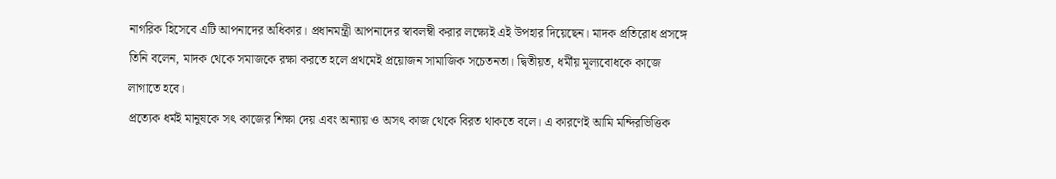নাগরিক হিসেবে এটি আপনাদের অধিকার। প্রধানমন্ত্রী আপনাদের স্বাবলম্বী করার লক্ষ্যেই এই উপহার দিয়েছেন। মাদক প্রতিরোধ প্রসঙ্গে তিনি বলেন, মাদক থেকে সমাজকে রক্ষা করতে হলে প্রথমেই প্রয়োজন সামাজিক সচেতনতা। দ্বিতীয়ত, ধর্মীয় মূল্যবোধকে কাজে লাগাতে হবে।
প্রত্যেক ধর্মই মানুষকে সৎ কাজের শিক্ষা দেয় এবং অন্যায় ও অসৎ কাজ থেকে বিরত থাকতে বলে। এ কারণেই আমি মন্দিরভিত্তিক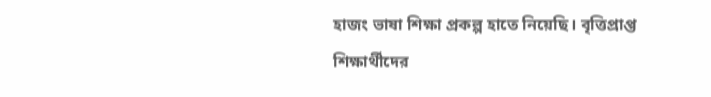হাজং ভাষা শিক্ষা প্রকল্প হাতে নিয়েছি। বৃত্তিপ্রাপ্ত শিক্ষার্থীদের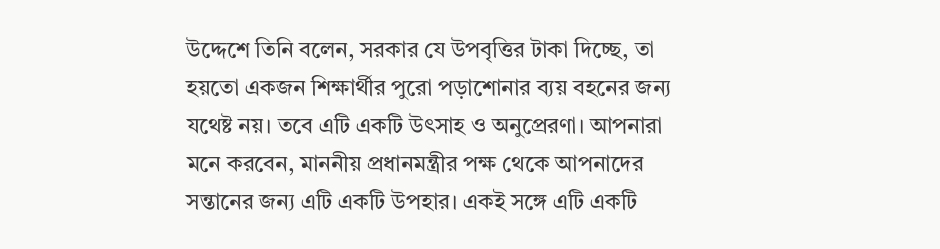উদ্দেশে তিনি বলেন, সরকার যে উপবৃত্তির টাকা দিচ্ছে, তা হয়তো একজন শিক্ষার্থীর পুরো পড়াশোনার ব্যয় বহনের জন্য যথেষ্ট নয়। তবে এটি একটি উৎসাহ ও অনুপ্রেরণা। আপনারা মনে করবেন, মাননীয় প্রধানমন্ত্রীর পক্ষ থেকে আপনাদের সন্তানের জন্য এটি একটি উপহার। একই সঙ্গে এটি একটি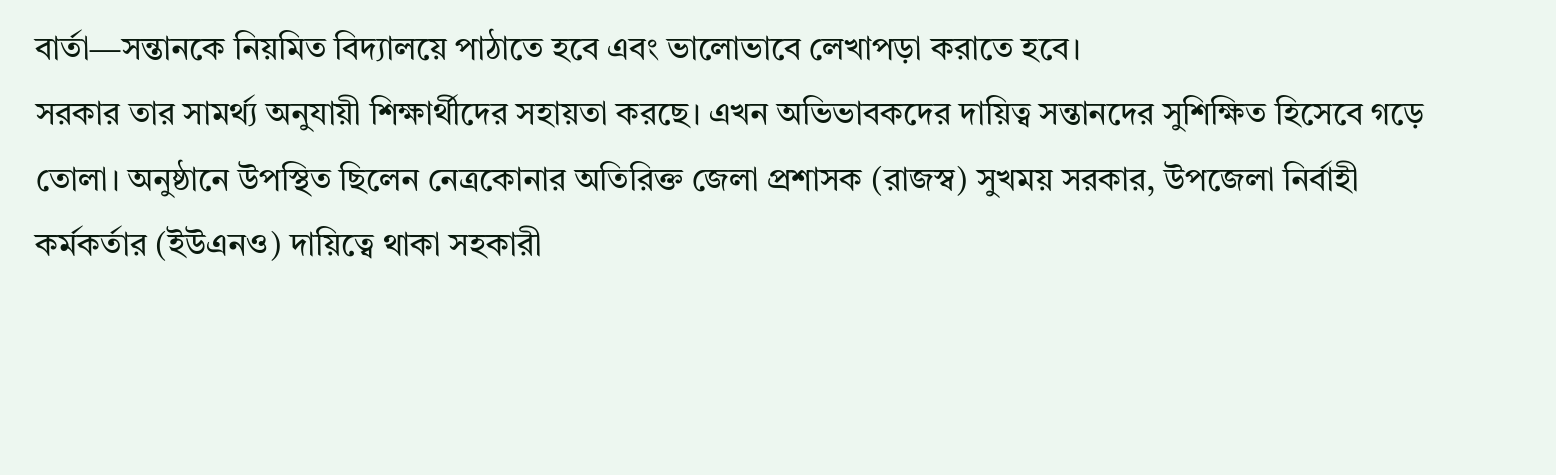বার্তা—সন্তানকে নিয়মিত বিদ্যালয়ে পাঠাতে হবে এবং ভালোভাবে লেখাপড়া করাতে হবে।
সরকার তার সামর্থ্য অনুযায়ী শিক্ষার্থীদের সহায়তা করছে। এখন অভিভাবকদের দায়িত্ব সন্তানদের সুশিক্ষিত হিসেবে গড়ে তোলা। অনুষ্ঠানে উপস্থিত ছিলেন নেত্রকোনার অতিরিক্ত জেলা প্রশাসক (রাজস্ব) সুখময় সরকার, উপজেলা নির্বাহী কর্মকর্তার (ইউএনও) দায়িত্বে থাকা সহকারী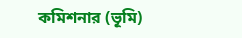কমিশনার (ভূমি)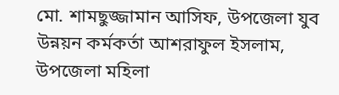মো. শামছুজ্জামান আসিফ, উপজেলা যুব উন্নয়ন কর্মকর্তা আশরাফুল ইসলাম, উপজেলা মহিলা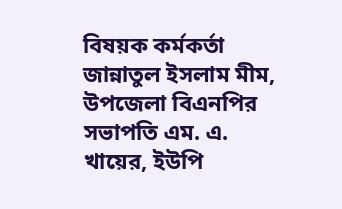বিষয়ক কর্মকর্তা জান্নাতুল ইসলাম মীম, উপজেলা বিএনপির সভাপতি এম. এ. খায়ের, ইউপি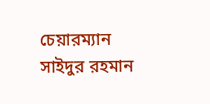চেয়ারম্যান সাইদুর রহমান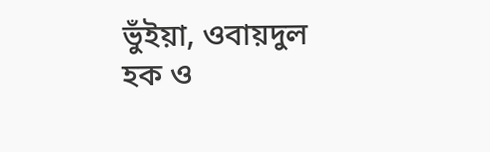ভুঁইয়া, ওবায়দুল হক ও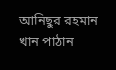আনিছুর রহমান খান পাঠান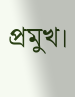প্রমুখ।